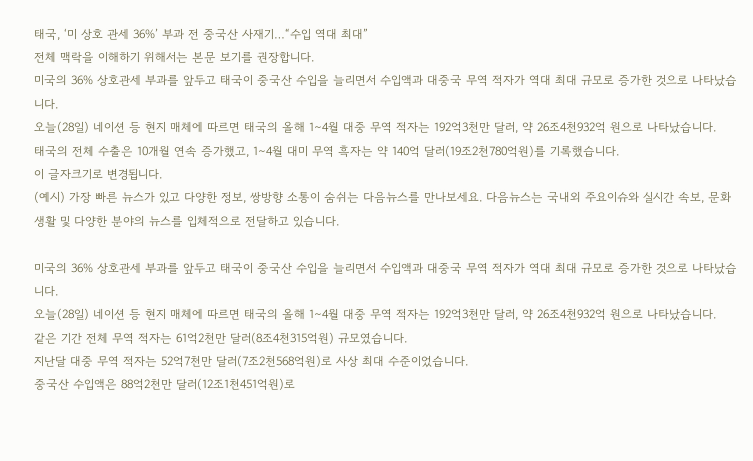태국, ‘미 상호 관세 36%’ 부과 전 중국산 사재기…“수입 역대 최대”
전체 맥락을 이해하기 위해서는 본문 보기를 권장합니다.
미국의 36% 상호관세 부과를 앞두고 태국이 중국산 수입을 늘리면서 수입액과 대중국 무역 적자가 역대 최대 규모로 증가한 것으로 나타났습니다.
오늘(28일) 네이션 등 현지 매체에 따르면 태국의 올해 1∼4월 대중 무역 적자는 192억3천만 달러, 약 26조4천932억 원으로 나타났습니다.
태국의 전체 수출은 10개월 연속 증가했고, 1∼4월 대미 무역 흑자는 약 140억 달러(19조2천780억원)를 기록했습니다.
이 글자크기로 변경됩니다.
(예시) 가장 빠른 뉴스가 있고 다양한 정보, 쌍방향 소통이 숨쉬는 다음뉴스를 만나보세요. 다음뉴스는 국내외 주요이슈와 실시간 속보, 문화생활 및 다양한 분야의 뉴스를 입체적으로 전달하고 있습니다.

미국의 36% 상호관세 부과를 앞두고 태국이 중국산 수입을 늘리면서 수입액과 대중국 무역 적자가 역대 최대 규모로 증가한 것으로 나타났습니다.
오늘(28일) 네이션 등 현지 매체에 따르면 태국의 올해 1∼4월 대중 무역 적자는 192억3천만 달러, 약 26조4천932억 원으로 나타났습니다.
같은 기간 전체 무역 적자는 61억2천만 달러(8조4천315억원) 규모였습니다.
지난달 대중 무역 적자는 52억7천만 달러(7조2천568억원)로 사상 최대 수준이었습니다.
중국산 수입액은 88억2천만 달러(12조1천451억원)로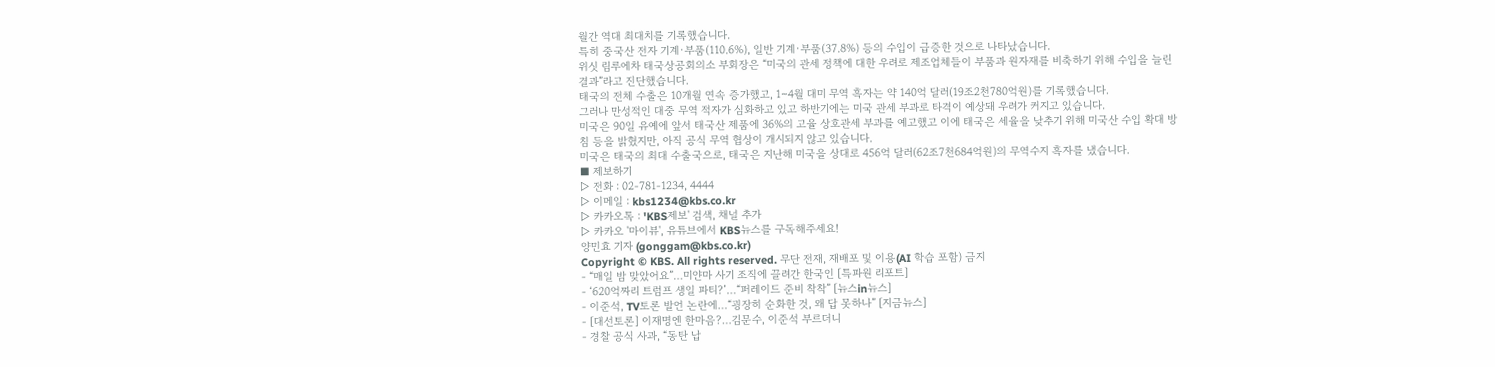월간 역대 최대치를 기록했습니다.
특히 중국산 전자 기계·부품(110.6%), 일반 기계·부품(37.8%) 등의 수입이 급증한 것으로 나타났습니다.
위싯 림루에차 태국상공회의소 부회장은 “미국의 관세 정책에 대한 우려로 제조업체들이 부품과 원자재를 비축하기 위해 수입을 늘린 결과”라고 진단했습니다.
태국의 전체 수출은 10개월 연속 증가했고, 1∼4월 대미 무역 흑자는 약 140억 달러(19조2천780억원)를 기록했습니다.
그러나 만성적인 대중 무역 적자가 심화하고 있고 하반기에는 미국 관세 부과로 타격이 예상돼 우려가 커지고 있습니다.
미국은 90일 유예에 앞서 태국산 제품에 36%의 고율 상호관세 부과를 예고했고 이에 태국은 세율을 낮추기 위해 미국산 수입 확대 방침 등을 밝혔지만, 아직 공식 무역 협상이 개시되지 않고 있습니다.
미국은 태국의 최대 수출국으로, 태국은 지난해 미국을 상대로 456억 달러(62조7천684억원)의 무역수지 흑자를 냈습니다.
■ 제보하기
▷ 전화 : 02-781-1234, 4444
▷ 이메일 : kbs1234@kbs.co.kr
▷ 카카오톡 : 'KBS제보' 검색, 채널 추가
▷ 카카오 '마이뷰', 유튜브에서 KBS뉴스를 구독해주세요!
양민효 기자 (gonggam@kbs.co.kr)
Copyright © KBS. All rights reserved. 무단 전재, 재배포 및 이용(AI 학습 포함) 금지
- “매일 밤 맞았어요”…미얀마 사기 조직에 끌려간 한국인 [특파원 리포트]
- ‘620억짜리 트럼프 생일 파티?’…“퍼레이드 준비 착착” [뉴스in뉴스]
- 이준석, TV토론 발언 논란에…“굉장히 순화한 것, 왜 답 못하나” [지금뉴스]
- [대선토론] 이재명엔 한마음?…김문수, 이준석 부르더니
- 경찰 공식 사과, “동탄 납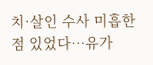치·살인 수사 미흡한 점 있었다…유가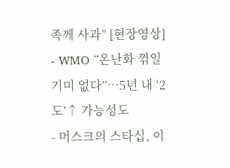족께 사과” [현장영상]
- WMO “온난화 꺾일 기미 없다”…5년 내 ‘2도’↑ 가능성도
- 머스크의 스타십, 이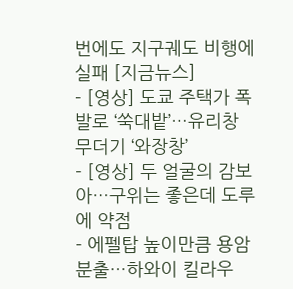번에도 지구궤도 비행에 실패 [지금뉴스]
- [영상] 도쿄 주택가 폭발로 ‘쑥대밭’…유리창 무더기 ‘와장창’
- [영상] 두 얼굴의 감보아…구위는 좋은데 도루에 약점
- 에펠탑 높이만큼 용암 분출…하와이 킬라우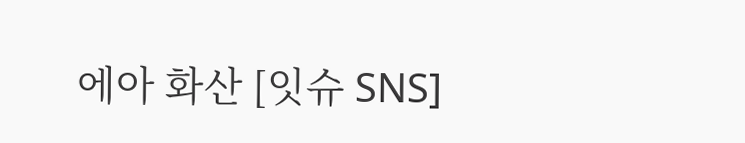에아 화산 [잇슈 SNS]